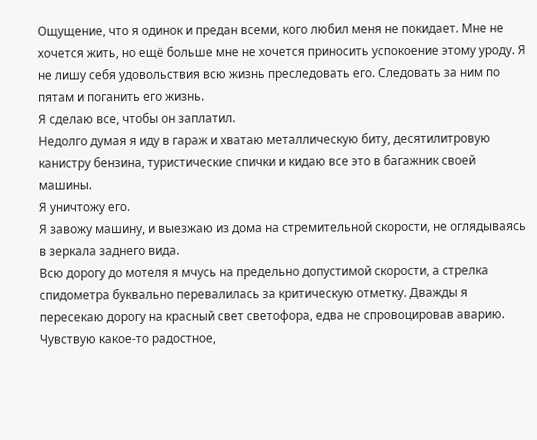Ощущение, что я одинок и предан всеми, кого любил меня не покидает. Мне не хочется жить, но ещё больше мне не хочется приносить успокоение этому уроду. Я не лишу себя удовольствия всю жизнь преследовать его. Следовать за ним по пятам и поганить его жизнь.
Я сделаю все, чтобы он заплатил.
Недолго думая я иду в гараж и хватаю металлическую биту, десятилитровую канистру бензина, туристические спички и кидаю все это в багажник своей машины.
Я уничтожу его.
Я завожу машину, и выезжаю из дома на стремительной скорости, не оглядываясь в зеркала заднего вида.
Всю дорогу до мотеля я мчусь на предельно допустимой скорости, а стрелка спидометра буквально перевалилась за критическую отметку. Дважды я пересекаю дорогу на красный свет светофора, едва не спровоцировав аварию.
Чувствую какое-то радостное,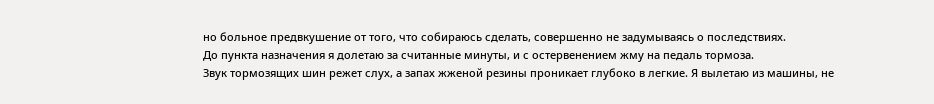но больное предвкушение от того, что собираюсь сделать, совершенно не задумываясь о последствиях.
До пункта назначения я долетаю за считанные минуты, и с остервенением жму на педаль тормоза.
Звук тормозящих шин режет слух, а запах жженой резины проникает глубоко в легкие. Я вылетаю из машины, не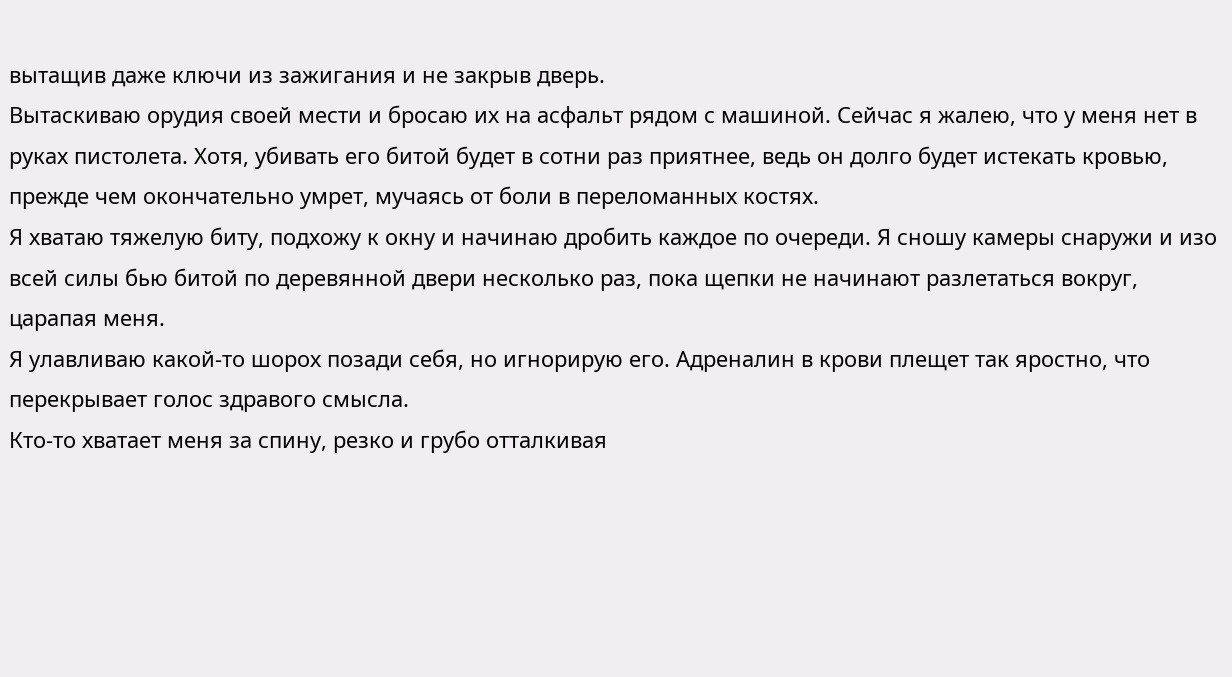вытащив даже ключи из зажигания и не закрыв дверь.
Вытаскиваю орудия своей мести и бросаю их на асфальт рядом с машиной. Сейчас я жалею, что у меня нет в руках пистолета. Хотя, убивать его битой будет в сотни раз приятнее, ведь он долго будет истекать кровью, прежде чем окончательно умрет, мучаясь от боли в переломанных костях.
Я хватаю тяжелую биту, подхожу к окну и начинаю дробить каждое по очереди. Я сношу камеры снаружи и изо всей силы бью битой по деревянной двери несколько раз, пока щепки не начинают разлетаться вокруг, царапая меня.
Я улавливаю какой-то шорох позади себя, но игнорирую его. Адреналин в крови плещет так яростно, что перекрывает голос здравого смысла.
Кто-то хватает меня за спину, резко и грубо отталкивая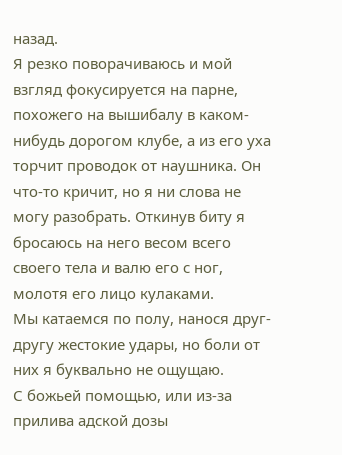назад.
Я резко поворачиваюсь и мой взгляд фокусируется на парне, похожего на вышибалу в каком-нибудь дорогом клубе, а из его уха торчит проводок от наушника. Он что-то кричит, но я ни слова не могу разобрать. Откинув биту я бросаюсь на него весом всего своего тела и валю его с ног, молотя его лицо кулаками.
Мы катаемся по полу, нанося друг-другу жестокие удары, но боли от них я буквально не ощущаю.
С божьей помощью, или из-за прилива адской дозы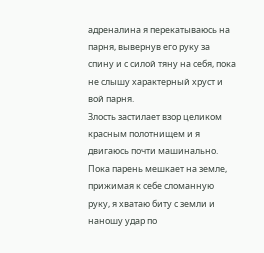адреналина я перекатываюсь на парня, вывернув его руку за спину и с силой тяну на себя, пока не слышу характерный хруст и вой парня.
Злость застилает взор целиком красным полотнищем и я двигаюсь почти машинально.
Пока парень мешкает на земле, прижимая к себе сломанную руку, я хватаю биту с земли и наношу удар по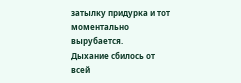затылку придурка и тот моментально вырубается.
Дыхание сбилось от всей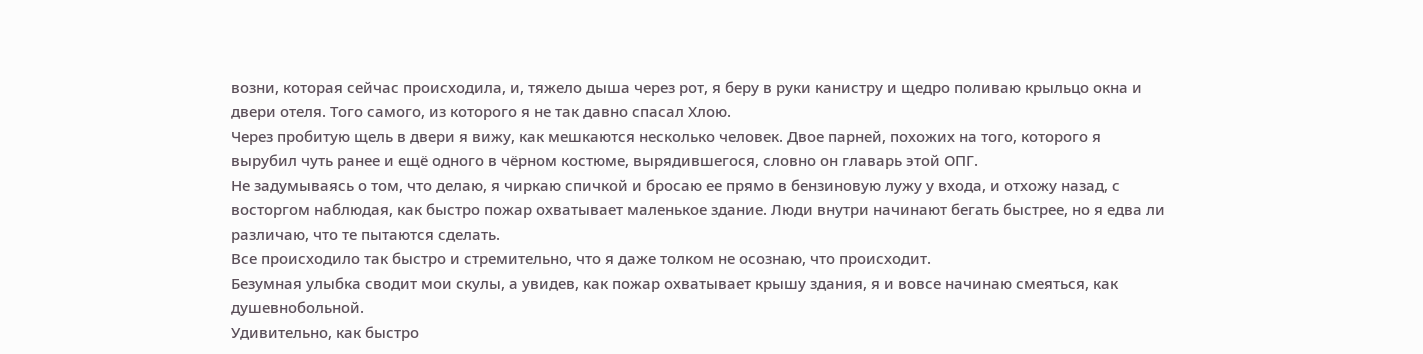возни, которая сейчас происходила, и, тяжело дыша через рот, я беру в руки канистру и щедро поливаю крыльцо окна и двери отеля. Того самого, из которого я не так давно спасал Хлою.
Через пробитую щель в двери я вижу, как мешкаются несколько человек. Двое парней, похожих на того, которого я вырубил чуть ранее и ещё одного в чёрном костюме, вырядившегося, словно он главарь этой ОПГ.
Не задумываясь о том, что делаю, я чиркаю спичкой и бросаю ее прямо в бензиновую лужу у входа, и отхожу назад, с восторгом наблюдая, как быстро пожар охватывает маленькое здание. Люди внутри начинают бегать быстрее, но я едва ли различаю, что те пытаются сделать.
Все происходило так быстро и стремительно, что я даже толком не осознаю, что происходит.
Безумная улыбка сводит мои скулы, а увидев, как пожар охватывает крышу здания, я и вовсе начинаю смеяться, как душевнобольной.
Удивительно, как быстро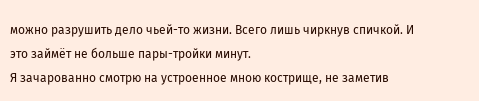можно разрушить дело чьей-то жизни. Всего лишь чиркнув спичкой. И это займёт не больше пары-тройки минут.
Я зачарованно смотрю на устроенное мною кострище, не заметив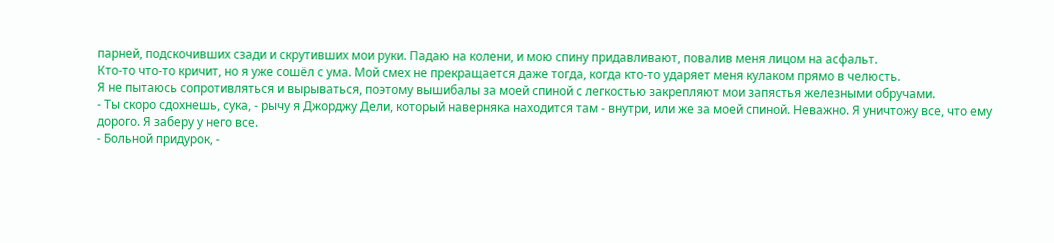парней, подскочивших сзади и скрутивших мои руки. Падаю на колени, и мою спину придавливают, повалив меня лицом на асфальт.
Кто-то что-то кричит, но я уже сошёл с ума. Мой смех не прекращается даже тогда, когда кто-то ударяет меня кулаком прямо в челюсть.
Я не пытаюсь сопротивляться и вырываться, поэтому вышибалы за моей спиной с легкостью закрепляют мои запястья железными обручами.
- Ты скоро сдохнешь, сука, - рычу я Джорджу Дели, который наверняка находится там - внутри, или же за моей спиной. Неважно. Я уничтожу все, что ему дорого. Я заберу у него все.
- Больной придурок, -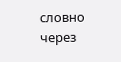словно через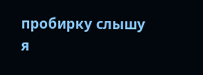пробирку слышу я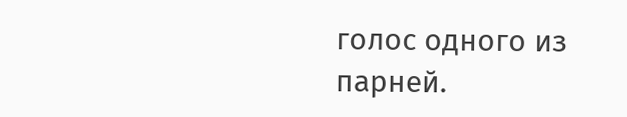голос одного из парней.